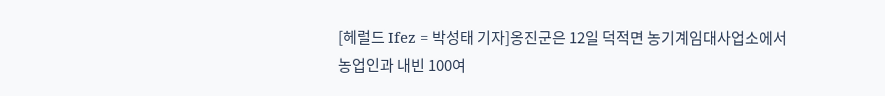[헤럴드 Ifez = 박성태 기자]옹진군은 12일 덕적면 농기계임대사업소에서 농업인과 내빈 100여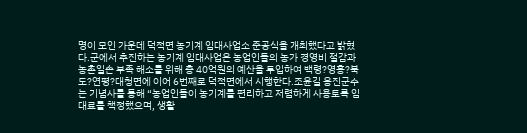명이 모인 가운데 덕적면 농기계 임대사업소 준공식을 개최했다고 밝혔다.군에서 추진하는 농기계 임대사업은 농업인들의 농가 경영비 절감과 농촌일손 부족 해소를 위해 총 40억원의 예산을 투입하여 백령?영흥?북도?연평?대청면에 이어 6번째로 덕적면에서 시행한다.조윤길 옹진군수는 기념사를 통해 “농업인들이 농기계를 편리하고 저렴하게 사용토록 임대료를 책정했으며, 생활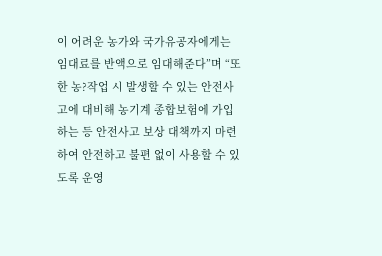이 어려운 농가와 국가유공자에게는 임대료를 반액으로 임대해준다”며 “또한 농?작업 시 발생할 수 있는 안전사고에 대비해 농기계 종합보험에 가입하는 등 안전사고 보상 대책까지 마련하여 안전하고 불편 없이 사용할 수 있도록 운영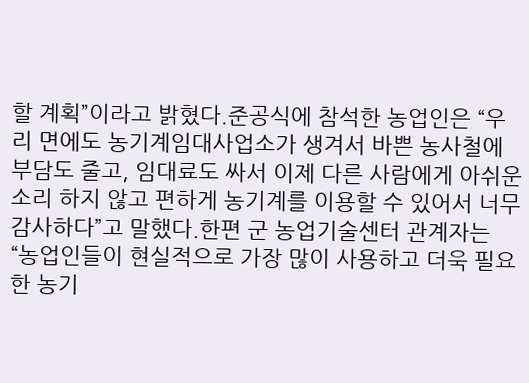할 계획”이라고 밝혔다.준공식에 참석한 농업인은 “우리 면에도 농기계임대사업소가 생겨서 바쁜 농사철에 부담도 줄고, 임대료도 싸서 이제 다른 사람에게 아쉬운 소리 하지 않고 편하게 농기계를 이용할 수 있어서 너무 감사하다”고 말했다.한편 군 농업기술센터 관계자는 “농업인들이 현실적으로 가장 많이 사용하고 더욱 필요한 농기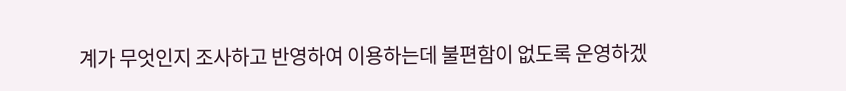계가 무엇인지 조사하고 반영하여 이용하는데 불편함이 없도록 운영하겠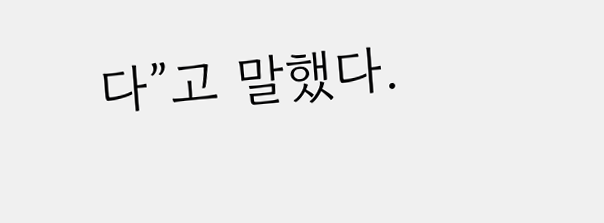다”고 말했다.